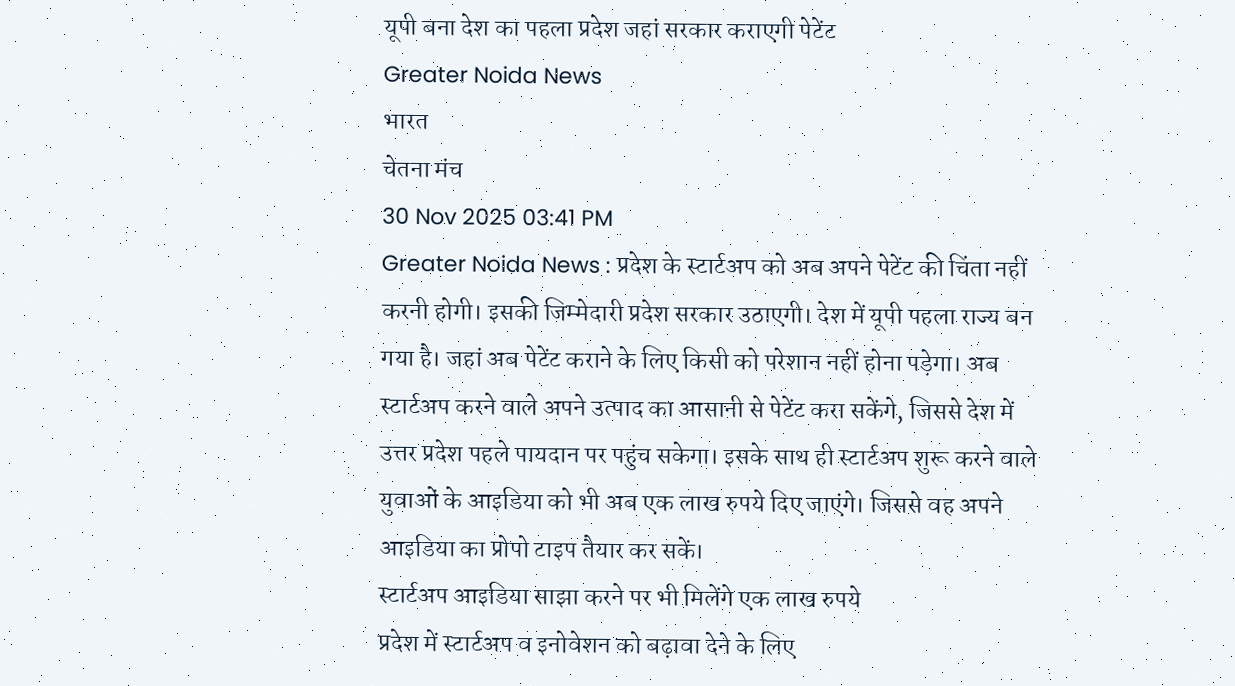यूपी बना देश का पहला प्रदेश जहां सरकार कराएगी पेटेंट
Greater Noida News
भारत
चेतना मंच
30 Nov 2025 03:41 PM
Greater Noida News : प्रदेश के स्टार्टअप को अब अपने पेटेंट की चिंता नहीं करनी होगी। इसकी जिम्मेदारी प्रदेश सरकार उठाएगी। देश में यूपी पहला राज्य बन गया है। जहां अब पेटेंट कराने के लिए किसी को परेशान नहीं होना पड़ेगा। अब स्टार्टअप करने वाले अपने उत्पाद का आसानी से पेटेंट करा सकेंगे, जिससे देश में उत्तर प्रदेश पहले पायदान पर पहुंच सकेगा। इसके साथ ही स्टार्टअप शुरू करने वाले युवाओं के आइडिया को भी अब एक लाख रुपये दिए जाएंगे। जिससे वह अपने आइडिया का प्रोपो टाइप तैयार कर सकें।
स्टार्टअप आइडिया साझा करने पर भी मिलेंगे एक लाख रुपये
प्रदेश में स्टार्टअप व इनोवेशन को बढ़ावा देने के लिए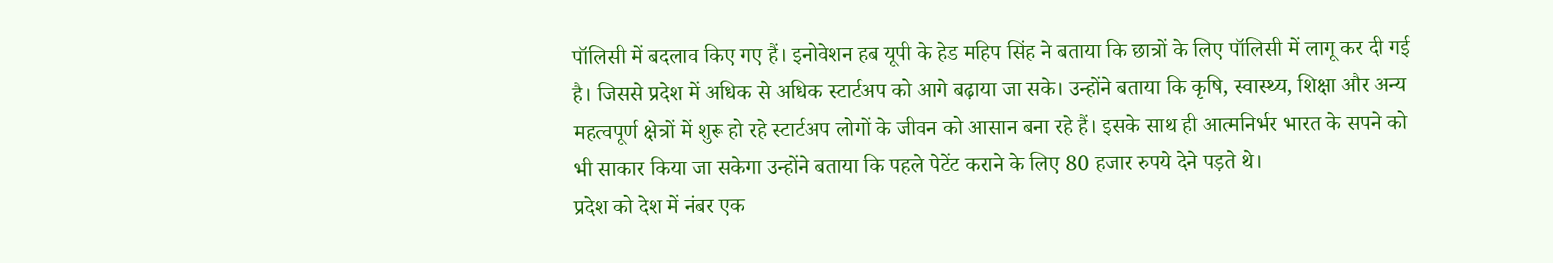पॉलिसी में बदलाव किए गए हैं। इनोवेशन हब यूपी के हेड महिप सिंह ने बताया कि छात्रों के लिए पॉलिसी में लागू कर दी गई है। जिससे प्रदेश में अधिक से अधिक स्टार्टअप को आगे बढ़ाया जा सके। उन्होंने बताया कि कृषि, स्वास्थ्य, शिक्षा और अन्य महत्वपूर्ण क्षेत्रों में शुरू हो रहे स्टार्टअप लोगों के जीवन को आसान बना रहे हैं। इसके साथ ही आत्मनिर्भर भारत के सपने को भी साकार किया जा सकेगा उन्होंने बताया कि पहले पेटेंट कराने के लिए 80 हजार रुपये देने पड़ते थे।
प्रदेश को देश में नंबर एक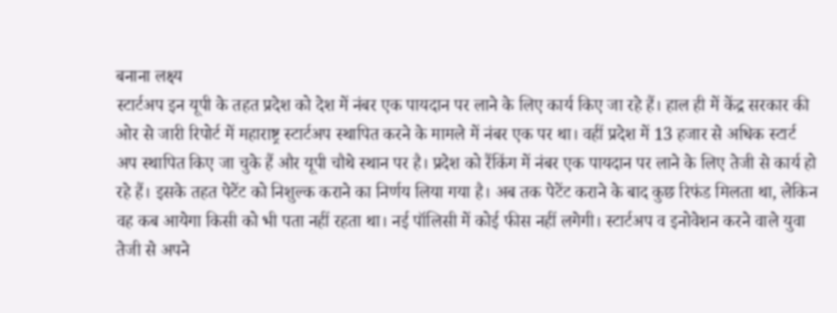बनाना लक्ष्य
स्टार्टअप इन यूपी के तहत प्रदेश को देश में नंबर एक पायदान पर लाने के लिए कार्य किए जा रहे हैं। हाल ही में केंद्र सरकार की ओर से जारी रिपोर्ट में महाराष्ट्र स्टार्टअप स्थापित करने के मामले में नंबर एक पर था। वहीं प्रदेश में 13 हजार से अधिक स्टार्ट अप स्थापित किए जा चुके हैं और यूपी चौथे स्थान पर है। प्रदेश को रैंकिंग में नंबर एक पायदान पर लाने के लिए तेजी से कार्य हो रहे हैं। इसके तहत पेटेंट को निशुल्क कराने का निर्णय लिया गया है। अब तक पेटेंट कराने के बाद कुछ रिफंड मिलता था, लेकिन वह कब आयेगा किसी को भी पता नहीं रहता था। नई पॉलिसी में कोई फीस नहीं लगेगी। स्टार्टअप व इनोवेशन करने वाले युवा तेजी से अपने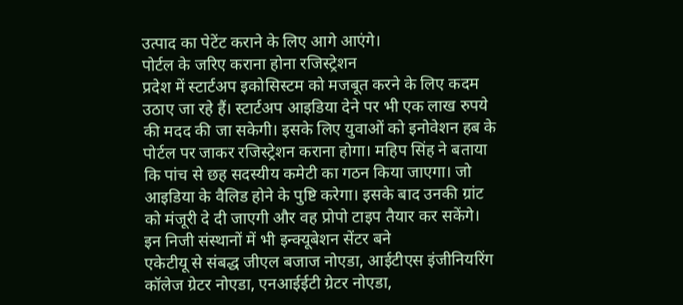उत्पाद का पेटेंट कराने के लिए आगे आएंगे।
पोर्टल के जरिए कराना होना रजिस्ट्रेशन
प्रदेश में स्टार्टअप इकोसिस्टम को मजबूत करने के लिए कदम उठाए जा रहे हैं। स्टार्टअप आइडिया देने पर भी एक लाख रुपये की मदद की जा सकेगी। इसके लिए युवाओं को इनोवेशन हब के पोर्टल पर जाकर रजिस्ट्रेशन कराना होगा। महिप सिंह ने बताया कि पांच से छह सदस्यीय कमेटी का गठन किया जाएगा। जो आइडिया के वैलिड होने के पुष्टि करेगा। इसके बाद उनकी ग्रांट को मंजूरी दे दी जाएगी और वह प्रोपो टाइप तैयार कर सकेंगे।
इन निजी संस्थानों में भी इन्क्यूबेशन सेंटर बने
एकेटीयू से संबद्ध जीएल बजाज नोएडा, आईटीएस इंजीनियरिंग कॉलेज ग्रेटर नोएडा, एनआईईटी ग्रेटर नोएडा,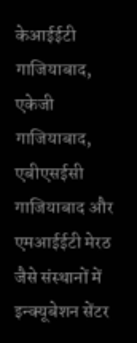केआईईटी गाजियाबाद, एकेजी गाजियाबाद, एबीएसईसी गाजियाबाद और एमआईईटी मेरठ जैसे संस्थानों में इन्क्यूबेशन सेंटर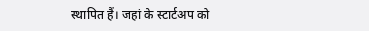स्थापित हैं। जहां के स्टार्टअप को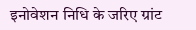इनोवेशन निधि के जरिए ग्रांट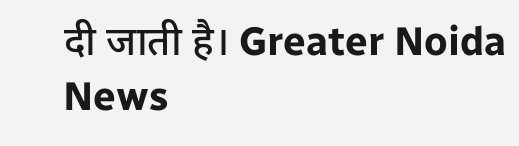दी जाती है। Greater Noida News